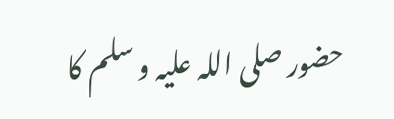حضور صلی اللہ علیہ و سلم کا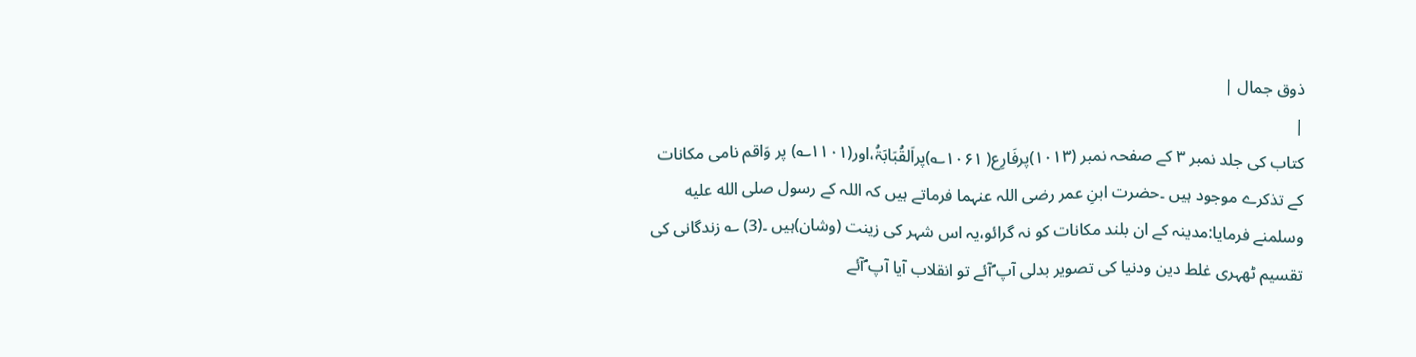ذوق جمال |
|
کتاب کی جلد نمبر ۳ کے صفحہ نمبر (۱۰۱۳)پرفَارِع( ۱۰۶۱؎)پراَلقُبَابَۃُ،اور(۱۱۰۱؎) پر وَاقم نامی مکانات کے تذکرے موجود ہیں ۔حضرت ابنِ عمر رضی اللہ عنہما فرماتے ہیں کہ اللہ کے رسول صلى الله عليه وسلمنے فرمایا:مدینہ کے ان بلند مکانات کو نہ گرائو،یہ اس شہر کی زینت (وشان)ہیں ۔(3) ؎ زندگانی کی تقسیم ٹھہری غلط دین ودنیا کی تصویر بدلی آپ ؐآئے تو انقلاب آیا آپ ؐآئے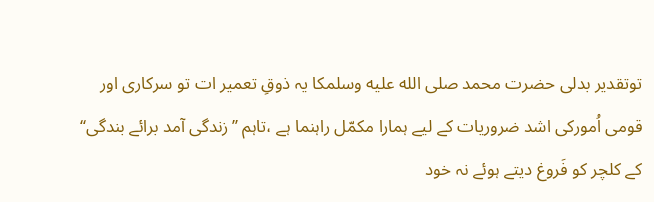توتقدیر بدلی حضرت محمد صلى الله عليه وسلمکا یہ ذوقِ تعمیر ات تو سرکاری اور قومی اُمورکی اشد ضروریات کے لیے ہمارا مکمّل راہنما ہے ،تاہم ’’زندگی آمد برائے بندگی‘‘ کے کلچر کو فَروغ دیتے ہوئے نہ خود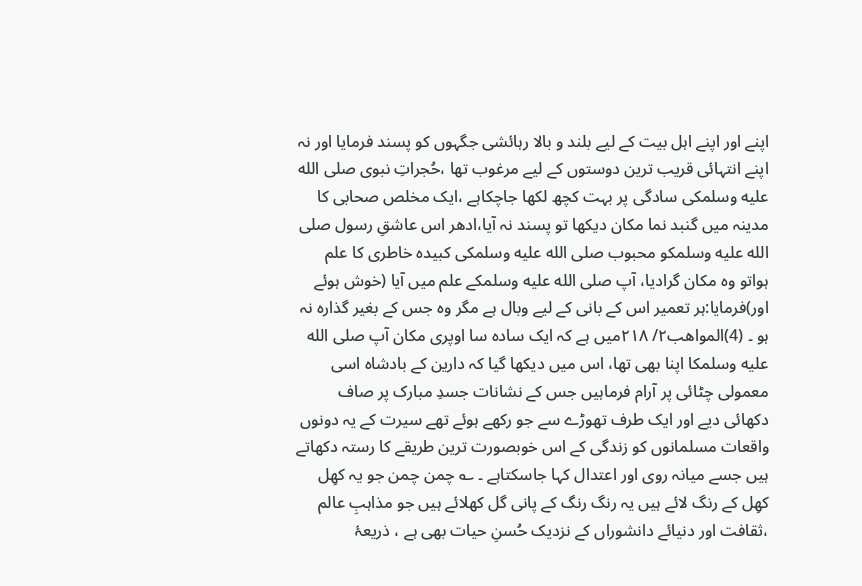اپنے اور اپنے اہل بیت کے لیے بلند و بالا رہائشی جگہوں کو پسند فرمایا اور نہ اپنے انتہائی قریب ترین دوستوں کے لیے مرغوب تھا ،حُجراتِ نبوی صلى الله عليه وسلمکی سادگی پر بہت کچھ لکھا جاچکاہے ،ایک مخلص صحابی کا مدینہ میں گنبد نما مکان دیکھا تو پسند نہ آیا،ادھر اس عاشقِ رسول صلى الله عليه وسلمکو محبوب صلى الله عليه وسلمکی کبیدہ خاطری کا علم ہواتو وہ مکان گرادیا، آپ صلى الله عليه وسلمکے علم میں آیا (خوش ہوئے اور)فرمایا:ہر تعمیر اس کے بانی کے لیے وبال ہے مگر وہ جس کے بغیر گذارہ نہ ہو ۔ (4)المواھب۲/ ۲۱۸میں ہے کہ ایک سادہ سا اوپری مکان آپ صلى الله عليه وسلمکا اپنا بھی تھا، اس میں دیکھا گیا کہ دارین کے بادشاہ اسی معمولی چٹائی پر آرام فرماہیں جس کے نشانات جسدِ مبارک پر صاف دکھائی دیے اور ایک طرف تھوڑے سے جو رکھے ہوئے تھے سیرت کے یہ دونوں واقعات مسلمانوں کو زندگی کے اس خوبصورت ترین طریقے کا رستہ دکھاتے ہیں جسے میانہ روی اور اعتدال کہا جاسکتاہے ۔ ؎ چمن چمن جو یہ کھِل کھِل کے رنگ لائے ہیں یہ رنگ رنگ کے پانی گل کھلائے ہیں جو مذاہبِ عالم ،ثقافت اور دنیائے دانشوراں کے نزدیک حُسنِ حیات بھی ہے ، ذریعۂ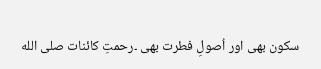سکون بھی اور اُصولِ فطرت بھی ۔رحمتِ کائنات صلى الله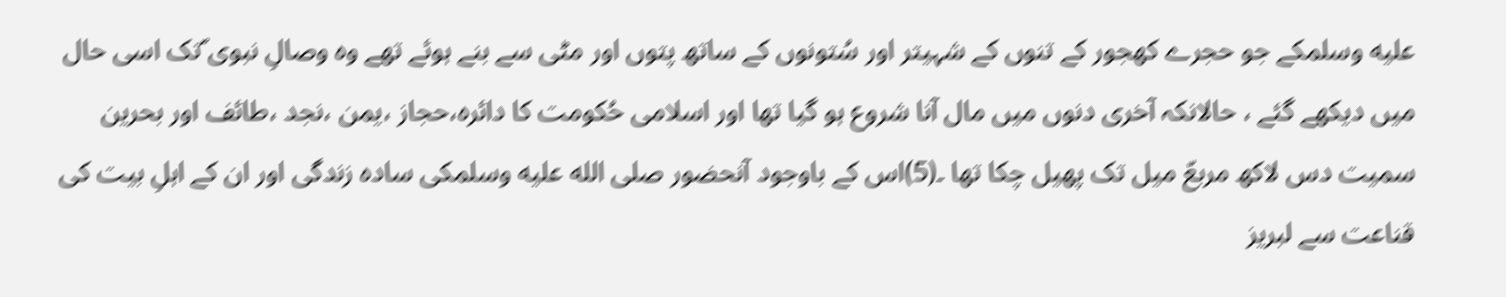عليه وسلمکے جو حجرے کھجور کے تنوں کے شہیتر اور سُتونوں کے ساتھ پتوں اور مٹی سے بنے ہوئے تھے وہ وصالِ نبوی ؐتک اسی حال میں دیکھے گئے ، حالانکہ آخری دنوں میں مال آنا شروع ہو گیا تھا اور اسلامی حُکومت کا دائرہ،حجاز ،یمن ،نجد ،طائف اور بحرین سمیت دس لاکھ مربعّ میل تک پھیل چکا تھا ۔(5)اس کے باوجود آنحضور صلى الله عليه وسلمکی سادہ زندگی اور ان کے اہلِ بیت کی قناعت سے لبریز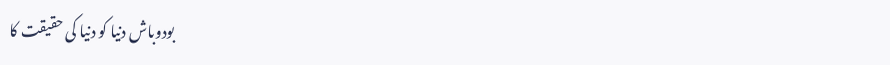بودوباش دنیا کو دنیا کی حقیقت کا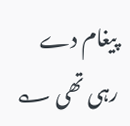پیغام دے رہی تھی ؎